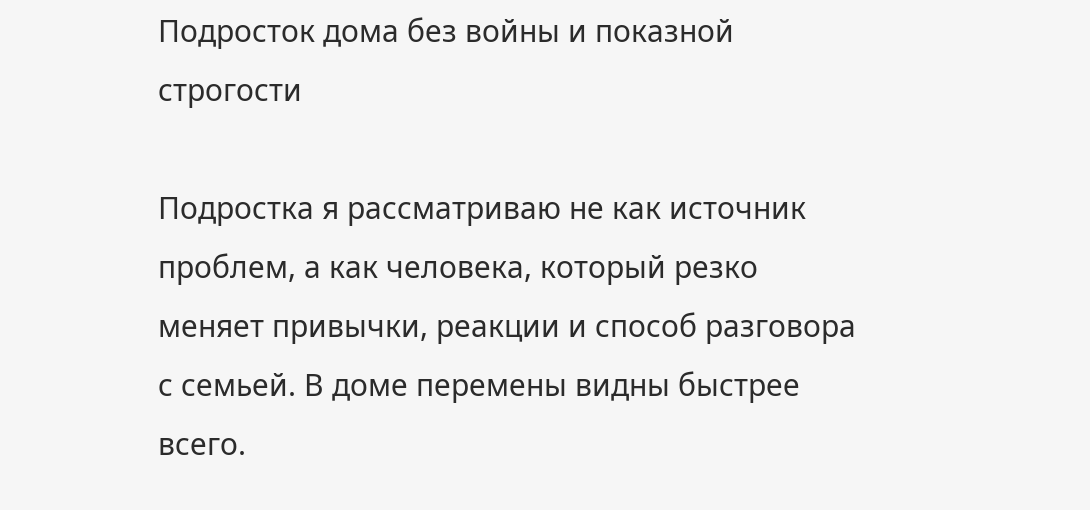Подросток дома без войны и показной строгости

Подростка я рассматриваю не как источник проблем, а как человека, который резко меняет привычки, реакции и способ разговора с семьей. В доме перемены видны быстрее всего.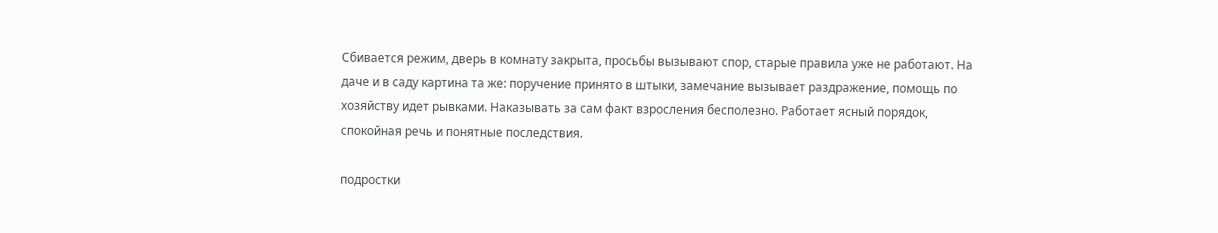Сбивается режим, дверь в комнату закрыта, просьбы вызывают спор, старые правила уже не работают. На даче и в саду картина та же: поручение принято в штыки, замечание вызывает раздражение, помощь по хозяйству идет рывками. Наказывать за сам факт взросления бесполезно. Работает ясный порядок, спокойная речь и понятные последствия.

подростки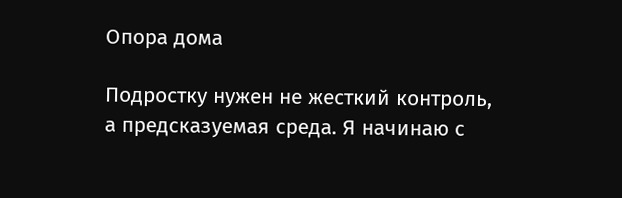Опора дома

Подростку нужен не жесткий контроль, а предсказуемая среда. Я начинаю с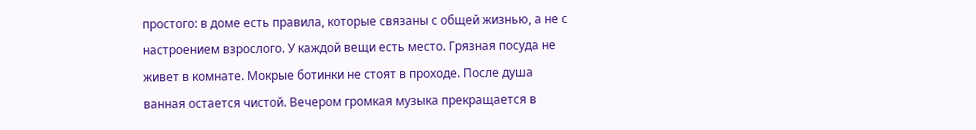простого: в доме есть правила, которые связаны с общей жизнью, а не с настроением взрослого. У каждой вещи есть место. Грязная посуда не живет в комнате. Мокрые ботинки не стоят в проходе. После душа ванная остается чистой. Вечером громкая музыка прекращается в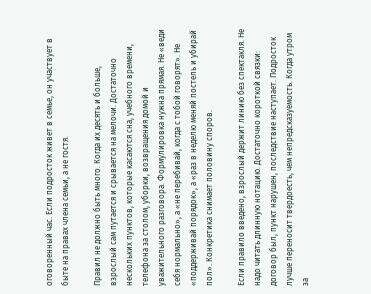оговоренный час. Если подросток живет в семье, он участвует в быте на правах члена семьи, а не гостя.

Правил не должно быть много. Когда их десять и больше, взрослый сам путается и срывается на мелочи. Достаточно нескольких пунктов, которые касаются сна, учебного времени, телефона за столом, уборки, возвращения домой и уважительного разговора. Формулировка нужна прямая. Не «веди себя нормально», а «не перебивай, когда с тобой говорят». Не «поддерживай порядок», а «раз в неделю меняй постель и убирай пол». Конкретика снимает половину споров.

Если правило введено, взрослый держит линию без спектакля. Не надо читать длинную нотацию. Достаточно короткой связки: договор был, пункт нарушен, последствие наступает. Подросток лучше переносит твердоесть, чем непредсказуемость. Когда утром за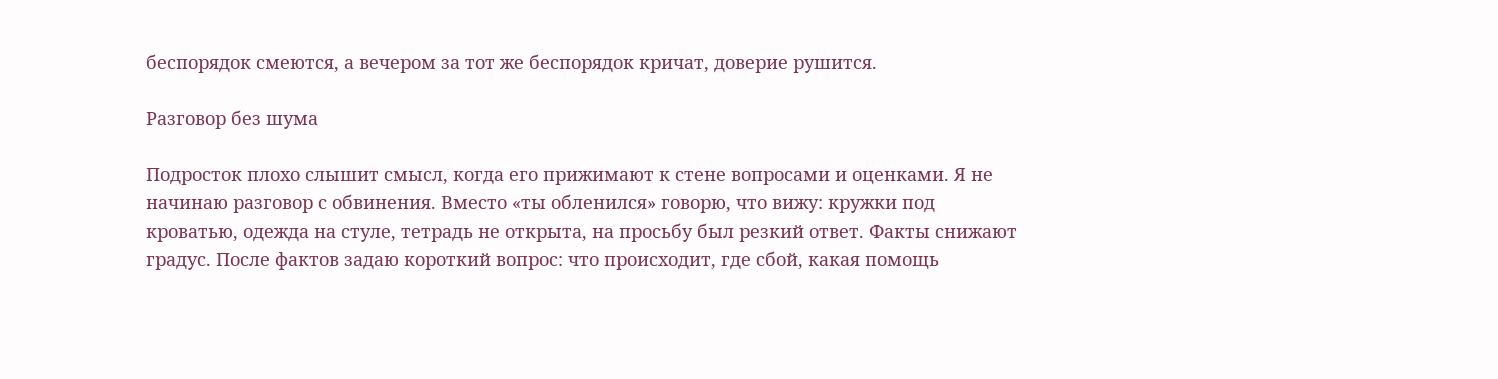беспорядок смеются, а вечером за тот же беспорядок кричат, доверие рушится.

Разговор без шума

Подросток плохо слышит смысл, когда его прижимают к стене вопросами и оценками. Я не начинаю разговор с обвинения. Вместо «ты обленился» говорю, что вижу: кружки под кроватью, одежда на стуле, тетрадь не открыта, на просьбу был резкий ответ. Факты снижают градус. После фактов задаю короткий вопрос: что происходит, где сбой, какая помощь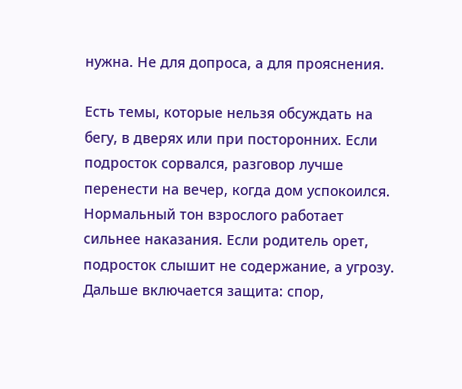нужна. Не для допроса, а для прояснения.

Есть темы, которые нельзя обсуждать на бегу, в дверях или при посторонних. Если подросток сорвался, разговор лучше перенести на вечер, когда дом успокоился. Нормальный тон взрослого работает сильнее наказания. Если родитель орет, подросток слышит не содержание, а угрозу. Дальше включается защита: спор,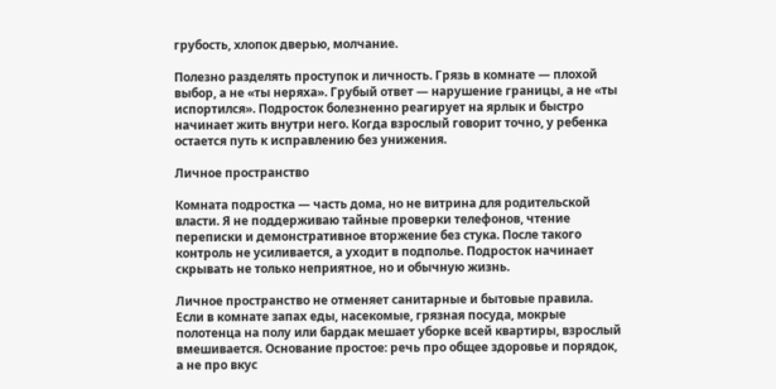грубость, хлопок дверью, молчание.

Полезно разделять проступок и личность. Грязь в комнате — плохой выбор, а не «ты неряха». Грубый ответ — нарушение границы, а не «ты испортился». Подросток болезненно реагирует на ярлык и быстро начинает жить внутри него. Когда взрослый говорит точно, у ребенка остается путь к исправлению без унижения.

Личное пространство

Комната подростка — часть дома, но не витрина для родительской власти. Я не поддерживаю тайные проверки телефонов, чтение переписки и демонстративное вторжение без стука. После такого контроль не усиливается, а уходит в подполье. Подросток начинает скрывать не только неприятное, но и обычную жизнь.

Личное пространство не отменяет санитарные и бытовые правила. Если в комнате запах еды, насекомые, грязная посуда, мокрые полотенца на полу или бардак мешает уборке всей квартиры, взрослый вмешивается. Основание простое: речь про общее здоровье и порядок, а не про вкус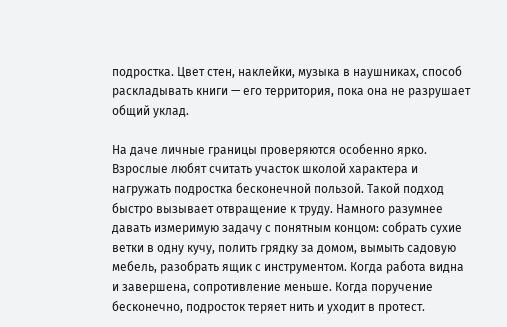подростка. Цвет стен, наклейки, музыка в наушниках, способ раскладывать книги — его территория, пока она не разрушает общий уклад.

На даче личные границы проверяются особенно ярко. Взрослые любят считать участок школой характера и нагружать подростка бесконечной пользой. Такой подход быстро вызывает отвращение к труду. Намного разумнее давать измеримую задачу с понятным концом: собрать сухие ветки в одну кучу, полить грядку за домом, вымыть садовую мебель, разобрать ящик с инструментом. Когда работа видна и завершена, сопротивление меньше. Когда поручение бесконечно, подросток теряет нить и уходит в протест.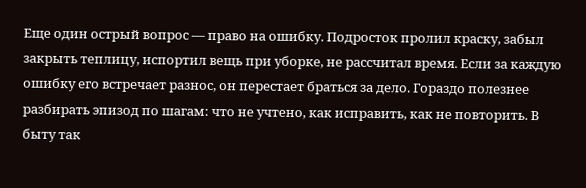Еще один острый вопрос — право на ошибку. Подросток пролил краску, забыл закрыть теплицу, испортил вещь при уборке, не рассчитал время. Если за каждую ошибку его встречает разнос, он перестает браться за дело. Гораздо полезнее разбирать эпизод по шагам: что не учтено, как исправить, как не повторить. В быту так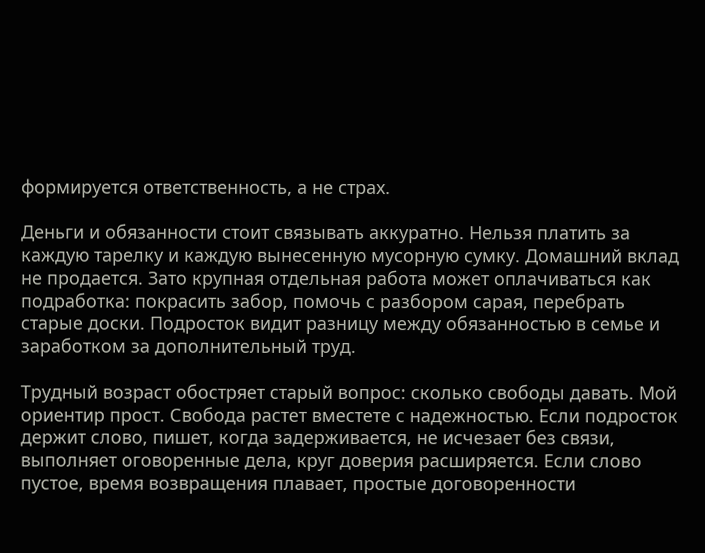формируется ответственность, а не страх.

Деньги и обязанности стоит связывать аккуратно. Нельзя платить за каждую тарелку и каждую вынесенную мусорную сумку. Домашний вклад не продается. Зато крупная отдельная работа может оплачиваться как подработка: покрасить забор, помочь с разбором сарая, перебрать старые доски. Подросток видит разницу между обязанностью в семье и заработком за дополнительный труд.

Трудный возраст обостряет старый вопрос: сколько свободы давать. Мой ориентир прост. Свобода растет вместете с надежностью. Если подросток держит слово, пишет, когда задерживается, не исчезает без связи, выполняет оговоренные дела, круг доверия расширяется. Если слово пустое, время возвращения плавает, простые договоренности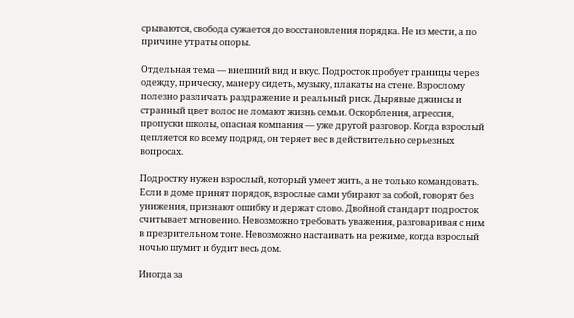срываются, свобода сужается до восстановления порядка. Не из мести, а по причине утраты опоры.

Отдельная тема — внешний вид и вкус. Подросток пробует границы через одежду, прическу, манеру сидеть, музыку, плакаты на стене. Взрослому полезно различать раздражение и реальный риск. Дырявые джинсы и странный цвет волос не ломают жизнь семьи. Оскорбления, агрессия, пропуски школы, опасная компания — уже другой разговор. Когда взрослый цепляется ко всему подряд, он теряет вес в действительно серьезных вопросах.

Подростку нужен взрослый, который умеет жить, а не только командовать. Если в доме принят порядок, взрослые сами убирают за собой, говорят без унижения, признают ошибку и держат слово. Двойной стандарт подросток считывает мгновенно. Невозможно требовать уважения, разговаривая с ним в презрительном тоне. Невозможно настаивать на режиме, когда взрослый ночью шумит и будит весь дом.

Иногда за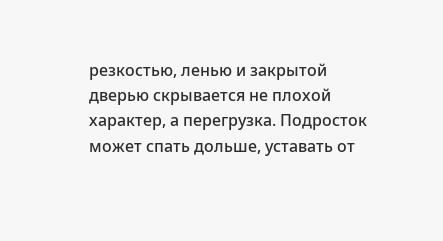резкостью, ленью и закрытой дверью скрывается не плохой характер, а перегрузка. Подросток может спать дольше, уставать от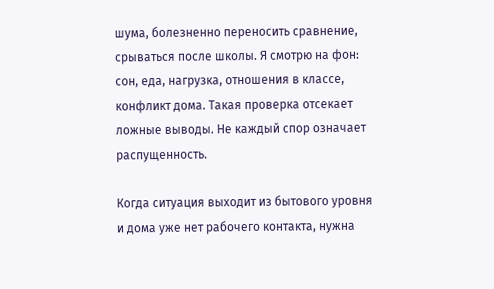шума, болезненно переносить сравнение, срываться после школы. Я смотрю на фон: сон, еда, нагрузка, отношения в классе, конфликт дома. Такая проверка отсекает ложные выводы. Не каждый спор означает распущенность.

Когда ситуация выходит из бытового уровня и дома уже нет рабочего контакта, нужна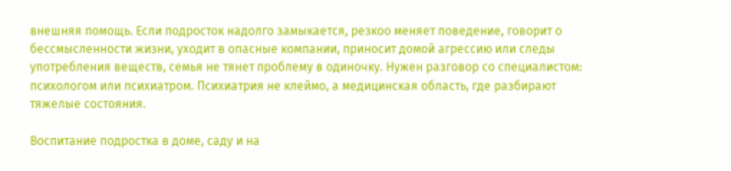внешняя помощь. Если подросток надолго замыкается, резкоо меняет поведение, говорит о бессмысленности жизни, уходит в опасные компании, приносит домой агрессию или следы употребления веществ, семья не тянет проблему в одиночку. Нужен разговор со специалистом: психологом или психиатром. Психиатрия не клеймо, а медицинская область, где разбирают тяжелые состояния.

Воспитание подростка в доме, саду и на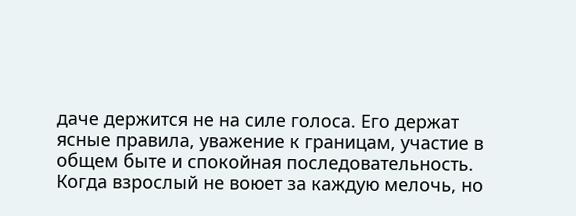даче держится не на силе голоса. Его держат ясные правила, уважение к границам, участие в общем быте и спокойная последовательность. Когда взрослый не воюет за каждую мелочь, но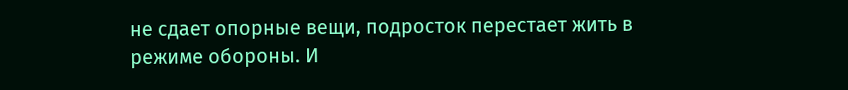не сдает опорные вещи, подросток перестает жить в режиме обороны. И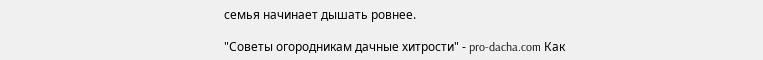семья начинает дышать ровнее.

"Советы огородникам дачные хитрости" - pro-dacha.com Как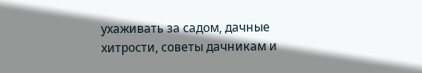ухаживать за садом, дачные хитрости, советы дачникам и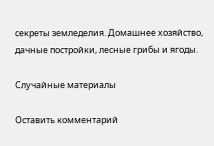секреты земледелия. Домашнее хозяйство, дачные постройки, лесные грибы и ягоды.

Случайные материалы

Оставить комментарий